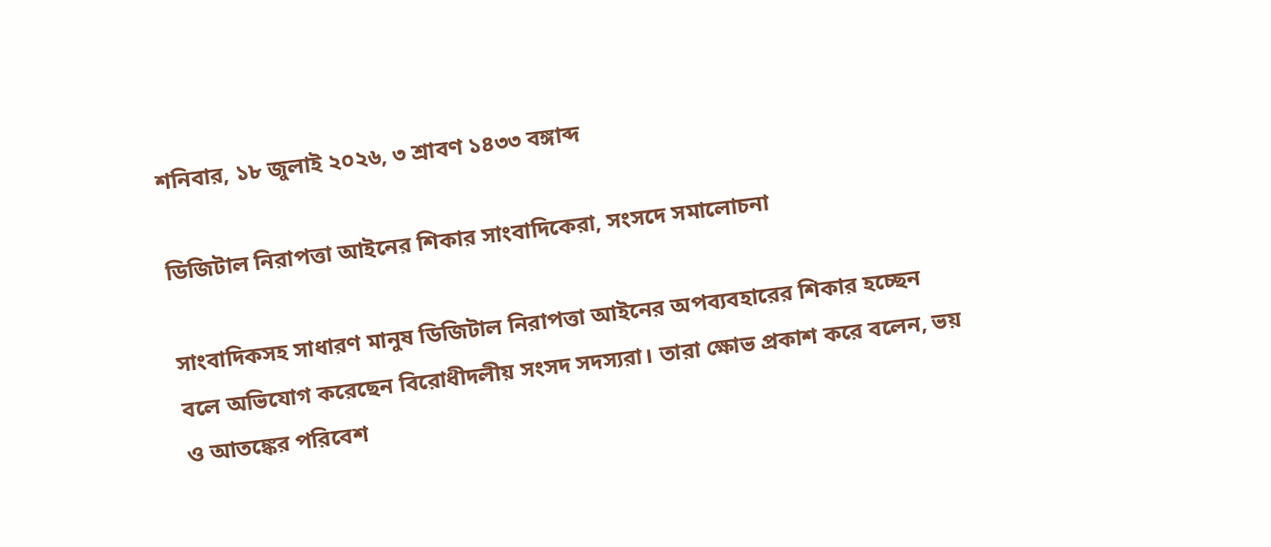শনিবার, ১৮ জুলাই ২০২৬, ৩ শ্রাবণ ১৪৩৩ বঙ্গাব্দ

ডিজিটাল নিরাপত্তা আইনের শিকার সাংবাদিকেরা, সংসদে সমালোচনা

সাংবাদিকসহ সাধারণ মানুষ ডিজিটাল নিরাপত্তা আইনের অপব্যবহারের শিকার হচ্ছেন বলে অভিযোগ করেছেন বিরোধীদলীয় সংসদ সদস্যরা। তারা ক্ষোভ প্রকাশ করে বলেন, ভয় ও আতঙ্কের পরিবেশ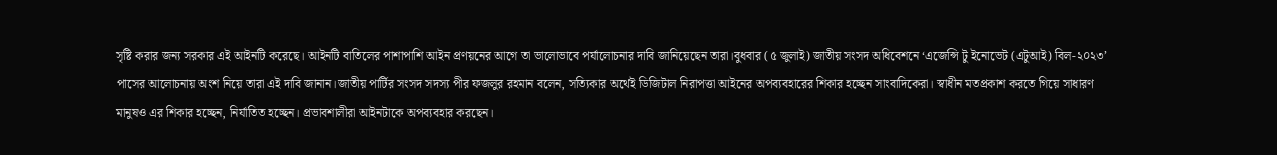সৃষ্টি করার জন্য সরকার এই আইনটি করেছে। আইনটি বাতিলের পাশাপাশি আইন প্রণয়নের আগে তা ভালোভাবে পর্যালোচনার দাবি জানিয়েছেন তারা।বুধবার (৫ জুলাই) জাতীয় সংসদ অধিবেশনে ‘এজেন্সি টু ইনোভেট (এটুআই) বিল-২০২৩’ পাসের আলোচনায় অংশ নিয়ে তারা এই দাবি জানান।জাতীয় পার্টির সংসদ সদস্য পীর ফজলুর রহমান বলেন, সত্যিকার অর্থেই ডিজিটাল নিরাপত্তা আইনের অপব্যবহারের শিকার হচ্ছেন সাংবাদিকেরা। স্বাধীন মতপ্রকাশ করতে গিয়ে সাধারণ মানুষও এর শিকার হচ্ছেন, নির্যাতিত হচ্ছেন। প্রভাবশালীরা আইনটাকে অপব্যবহার করছেন।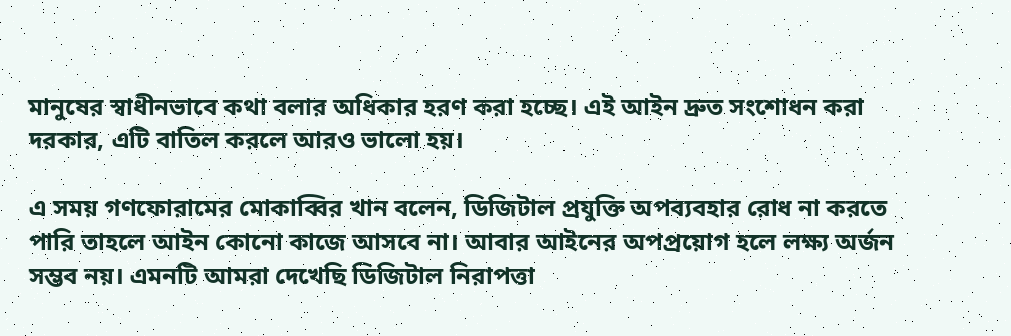মানুষের স্বাধীনভাবে কথা বলার অধিকার হরণ করা হচ্ছে। এই আইন দ্রুত সংশোধন করা দরকার, এটি বাতিল করলে আরও ভালো হয়।

এ সময় গণফোরামের মোকাব্বির খান বলেন, ডিজিটাল প্রযুক্তি অপব্যবহার রোধ না করতে পারি তাহলে আইন কোনো কাজে আসবে না। আবার আইনের অপপ্রয়োগ হলে লক্ষ্য অর্জন সম্ভব নয়। এমনটি আমরা দেখেছি ডিজিটাল নিরাপত্তা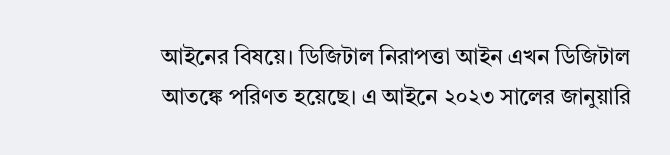আইনের বিষয়ে। ডিজিটাল নিরাপত্তা আইন এখন ডিজিটাল আতঙ্কে পরিণত হয়েছে। এ আইনে ২০২৩ সালের জানুয়ারি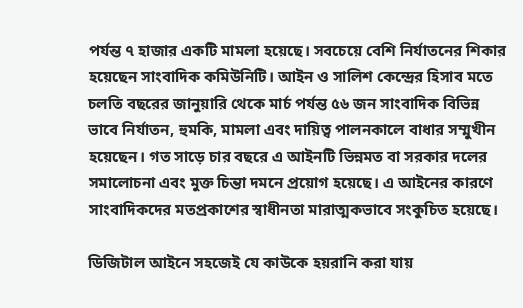পর্যন্ত ৭ হাজার একটি মামলা হয়েছে। সবচেয়ে বেশি নির্যাতনের শিকার হয়েছেন সাংবাদিক কমিউনিটি। আইন ও সালিশ কেন্দ্রের হিসাব মতে চলতি বছরের জানুয়ারি থেকে মার্চ পর্যন্ত ৫৬ জন সাংবাদিক বিভিন্ন ভাবে নির্যাতন, হুমকি, মামলা এবং দায়িত্ব পালনকালে বাধার সম্মুখীন হয়েছেন। গত সাড়ে চার বছরে এ আইনটি ভিন্নমত বা সরকার দলের সমালোচনা এবং মুক্ত চিন্তা দমনে প্রয়োগ হয়েছে। এ আইনের কারণে সাংবাদিকদের মতপ্রকাশের স্বাধীনতা মারাত্মকভাবে সংকুচিত হয়েছে।

ডিজিটাল আইনে সহজেই যে কাউকে হয়রানি করা যায়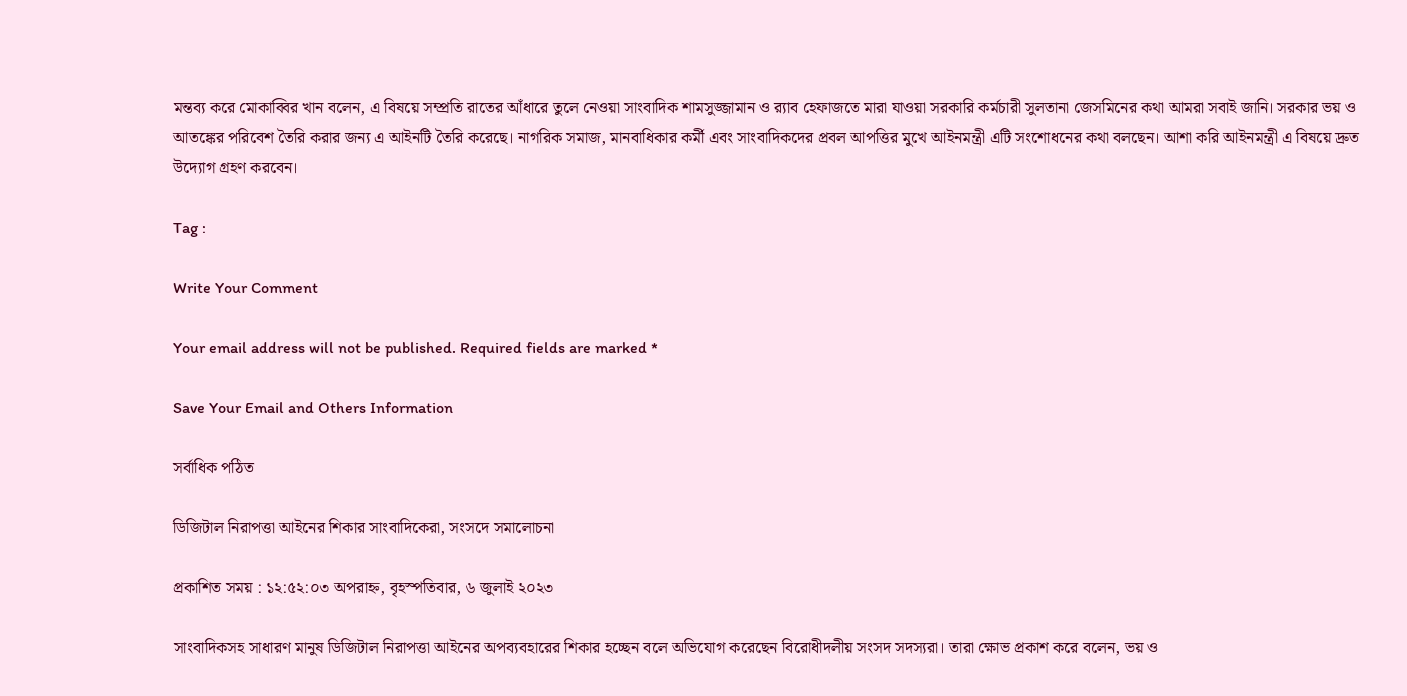মন্তব্য করে মোকাব্বির খান বলেন, এ বিষয়ে সম্প্রতি রাতের আঁধারে তুলে নেওয়া সাংবাদিক শামসুজ্জামান ও র‌্যাব হেফাজতে মারা যাওয়া সরকারি কর্মচারী সুলতানা জেসমিনের কথা আমরা সবাই জানি। সরকার ভয় ও আতঙ্কের পরিবেশ তৈরি করার জন্য এ আইনটি তৈরি করেছে। নাগরিক সমাজ, মানবাধিকার কর্মী এবং সাংবাদিকদের প্রবল আপত্তির মুখে আইনমন্ত্রী এটি সংশোধনের কথা বলছেন। আশা করি আইনমন্ত্রী এ বিষয়ে দ্রুত উদ্যোগ গ্রহণ করবেন।

Tag :

Write Your Comment

Your email address will not be published. Required fields are marked *

Save Your Email and Others Information

সর্বাধিক পঠিত

ডিজিটাল নিরাপত্তা আইনের শিকার সাংবাদিকেরা, সংসদে সমালোচনা

প্রকাশিত সময় : ১২:৫২:০৩ অপরাহ্ন, বৃহস্পতিবার, ৬ জুলাই ২০২৩

সাংবাদিকসহ সাধারণ মানুষ ডিজিটাল নিরাপত্তা আইনের অপব্যবহারের শিকার হচ্ছেন বলে অভিযোগ করেছেন বিরোধীদলীয় সংসদ সদস্যরা। তারা ক্ষোভ প্রকাশ করে বলেন, ভয় ও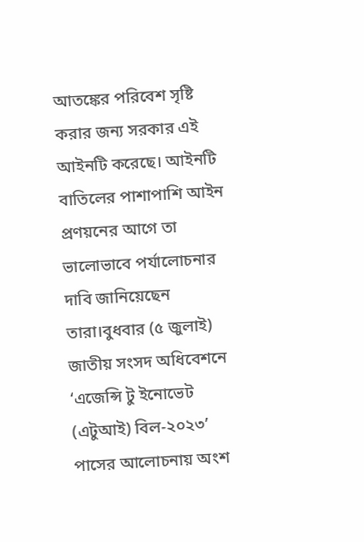আতঙ্কের পরিবেশ সৃষ্টি করার জন্য সরকার এই আইনটি করেছে। আইনটি বাতিলের পাশাপাশি আইন প্রণয়নের আগে তা ভালোভাবে পর্যালোচনার দাবি জানিয়েছেন তারা।বুধবার (৫ জুলাই) জাতীয় সংসদ অধিবেশনে ‘এজেন্সি টু ইনোভেট (এটুআই) বিল-২০২৩’ পাসের আলোচনায় অংশ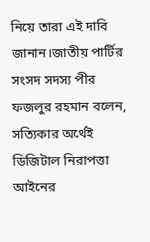নিয়ে তারা এই দাবি জানান।জাতীয় পার্টির সংসদ সদস্য পীর ফজলুর রহমান বলেন, সত্যিকার অর্থেই ডিজিটাল নিরাপত্তা আইনের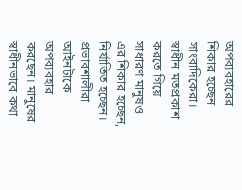অপব্যবহারের শিকার হচ্ছেন সাংবাদিকেরা। স্বাধীন মতপ্রকাশ করতে গিয়ে সাধারণ মানুষও এর শিকার হচ্ছেন, নির্যাতিত হচ্ছেন। প্রভাবশালীরা আইনটাকে অপব্যবহার করছেন। মানুষের স্বাধীনভাবে কথা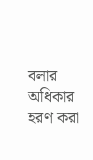বলার অধিকার হরণ করা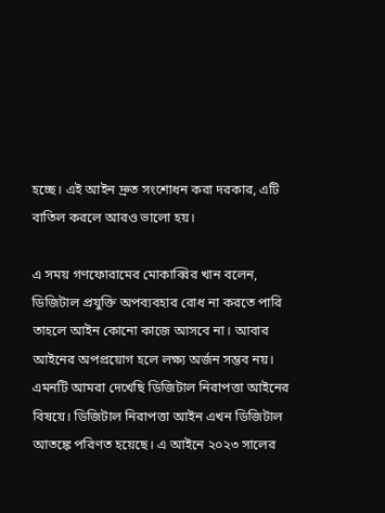হচ্ছে। এই আইন দ্রুত সংশোধন করা দরকার, এটি বাতিল করলে আরও ভালো হয়।

এ সময় গণফোরামের মোকাব্বির খান বলেন, ডিজিটাল প্রযুক্তি অপব্যবহার রোধ না করতে পারি তাহলে আইন কোনো কাজে আসবে না। আবার আইনের অপপ্রয়োগ হলে লক্ষ্য অর্জন সম্ভব নয়। এমনটি আমরা দেখেছি ডিজিটাল নিরাপত্তা আইনের বিষয়ে। ডিজিটাল নিরাপত্তা আইন এখন ডিজিটাল আতঙ্কে পরিণত হয়েছে। এ আইনে ২০২৩ সালের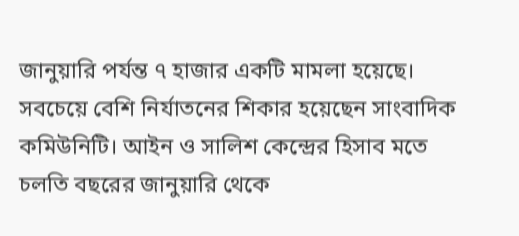জানুয়ারি পর্যন্ত ৭ হাজার একটি মামলা হয়েছে। সবচেয়ে বেশি নির্যাতনের শিকার হয়েছেন সাংবাদিক কমিউনিটি। আইন ও সালিশ কেন্দ্রের হিসাব মতে চলতি বছরের জানুয়ারি থেকে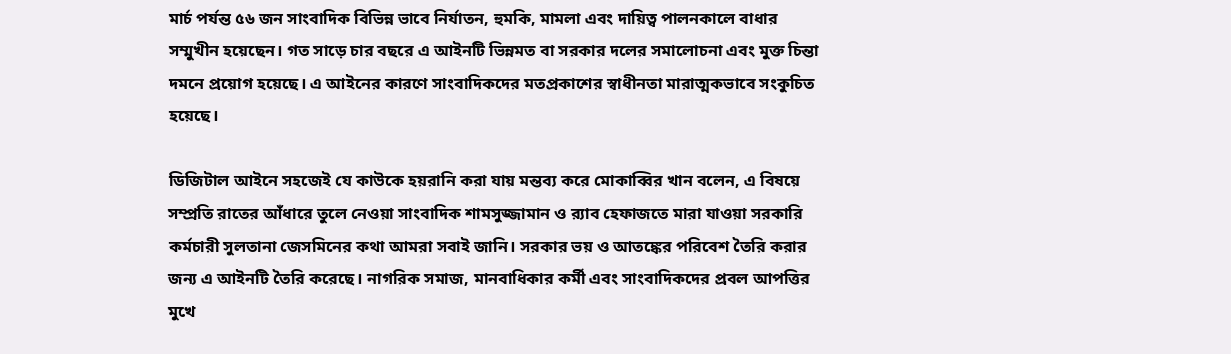মার্চ পর্যন্ত ৫৬ জন সাংবাদিক বিভিন্ন ভাবে নির্যাতন, হুমকি, মামলা এবং দায়িত্ব পালনকালে বাধার সম্মুখীন হয়েছেন। গত সাড়ে চার বছরে এ আইনটি ভিন্নমত বা সরকার দলের সমালোচনা এবং মুক্ত চিন্তা দমনে প্রয়োগ হয়েছে। এ আইনের কারণে সাংবাদিকদের মতপ্রকাশের স্বাধীনতা মারাত্মকভাবে সংকুচিত হয়েছে।

ডিজিটাল আইনে সহজেই যে কাউকে হয়রানি করা যায় মন্তব্য করে মোকাব্বির খান বলেন, এ বিষয়ে সম্প্রতি রাতের আঁধারে তুলে নেওয়া সাংবাদিক শামসুজ্জামান ও র‌্যাব হেফাজতে মারা যাওয়া সরকারি কর্মচারী সুলতানা জেসমিনের কথা আমরা সবাই জানি। সরকার ভয় ও আতঙ্কের পরিবেশ তৈরি করার জন্য এ আইনটি তৈরি করেছে। নাগরিক সমাজ, মানবাধিকার কর্মী এবং সাংবাদিকদের প্রবল আপত্তির মুখে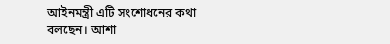আইনমন্ত্রী এটি সংশোধনের কথা বলছেন। আশা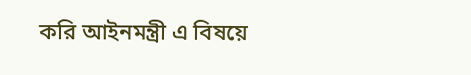করি আইনমন্ত্রী এ বিষয়ে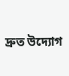দ্রুত উদ্যোগ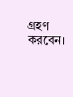গ্রহণ করবেন।